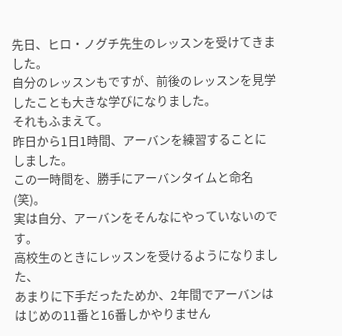先日、ヒロ・ノグチ先生のレッスンを受けてきました。
自分のレッスンもですが、前後のレッスンを見学したことも大きな学びになりました。
それもふまえて。
昨日から1日1時間、アーバンを練習することにしました。
この一時間を、勝手にアーバンタイムと命名(笑)。
実は自分、アーバンをそんなにやっていないのです。
高校生のときにレッスンを受けるようになりました、
あまりに下手だったためか、2年間でアーバンははじめの11番と16番しかやりません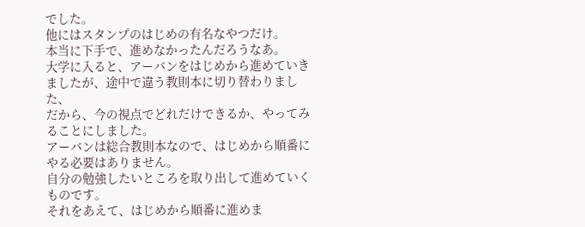でした。
他にはスタンプのはじめの有名なやつだけ。
本当に下手で、進めなかったんだろうなあ。
大学に入ると、アーバンをはじめから進めていきましたが、途中で違う教則本に切り替わりました、
だから、今の視点でどれだけできるか、やってみることにしました。
アーバンは総合教則本なので、はじめから順番にやる必要はありません。
自分の勉強したいところを取り出して進めていくものです。
それをあえて、はじめから順番に進めま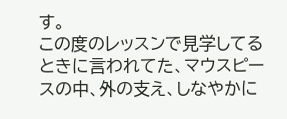す。
この度のレッスンで見学してるときに言われてた、マウスピースの中、外の支え、しなやかに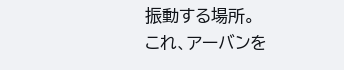振動する場所。
これ、アーバンを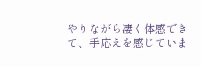やりながら凄く体感できて、手応えを感じていま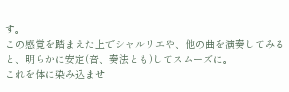す。
この感覚を踏まえた上でシャルリエや、他の曲を演奏してみると、明らかに安定(音、奏法とも)してスムーズに。
これを体に染み込ませ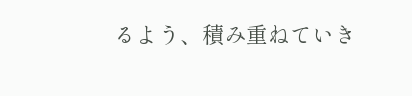るよう、積み重ねていき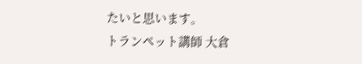たいと思います。
トランペット講師 大倉